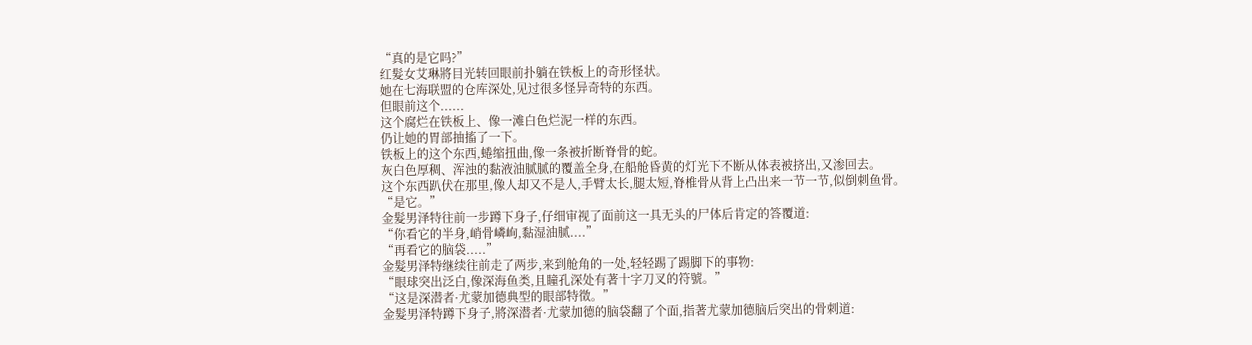“真的是它吗?”
红髮女艾琳將目光转回眼前扑躺在铁板上的奇形怪状。
她在七海联盟的仓库深处,见过很多怪异奇特的东西。
但眼前这个......
这个腐烂在铁板上、像一滩白色烂泥一样的东西。
仍让她的胃部抽搐了一下。
铁板上的这个东西,蜷缩扭曲,像一条被折断脊骨的蛇。
灰白色厚稠、浑浊的黏液油腻腻的覆盖全身,在船舱昏黄的灯光下不断从体表被挤出,又渗回去。
这个东西趴伏在那里,像人却又不是人,手臂太长,腿太短,脊椎骨从背上凸出来一节一节,似倒刺鱼骨。
“是它。”
金髮男泽特往前一步蹲下身子,仔细审视了面前这一具无头的尸体后肯定的答覆道:
“你看它的半身,峭骨嶙峋,黏湿油腻....”
“再看它的脑袋.....”
金髮男泽特继续往前走了两步,来到舱角的一处,轻轻踢了踢脚下的事物:
“眼球突出泛白,像深海鱼类,且瞳孔深处有著十字刀叉的符號。”
“这是深潜者·尤蒙加德典型的眼部特徵。”
金髮男泽特蹲下身子,將深潜者·尤蒙加德的脑袋翻了个面,指著尤蒙加德脑后突出的骨刺道: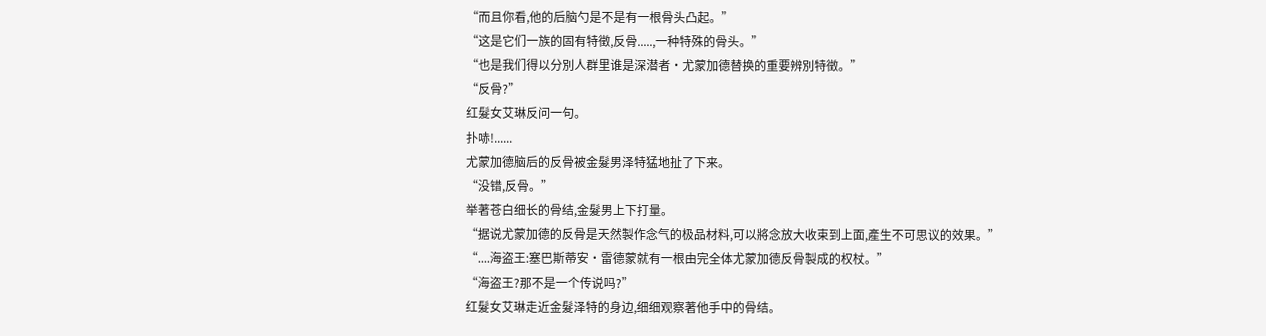“而且你看,他的后脑勺是不是有一根骨头凸起。”
“这是它们一族的固有特徵,反骨.....,一种特殊的骨头。”
“也是我们得以分別人群里谁是深潜者·尤蒙加德替换的重要辨別特徵。”
“反骨?”
红髮女艾琳反问一句。
扑哧!......
尤蒙加德脑后的反骨被金髮男泽特猛地扯了下来。
“没错,反骨。”
举著苍白细长的骨结,金髮男上下打量。
“据说尤蒙加德的反骨是天然製作念气的极品材料,可以將念放大收束到上面,產生不可思议的效果。”
“....海盗王:塞巴斯蒂安·雷德蒙就有一根由完全体尤蒙加德反骨製成的权杖。”
“海盗王?那不是一个传说吗?”
红髮女艾琳走近金髮泽特的身边,细细观察著他手中的骨结。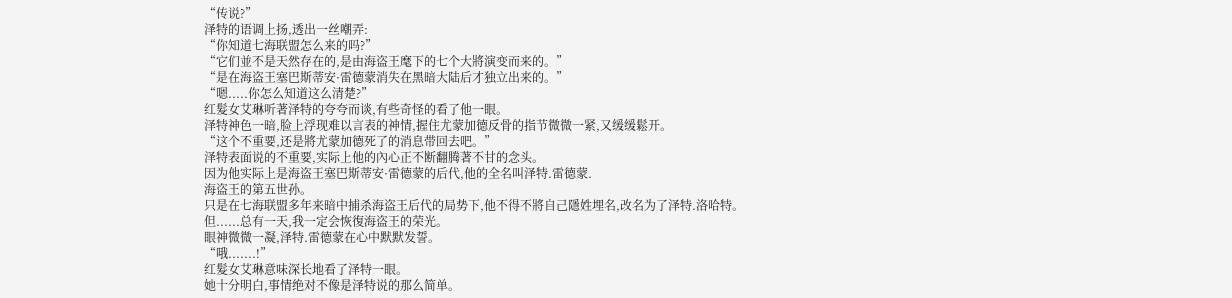“传说?”
泽特的语调上扬,透出一丝嘲弄:
“你知道七海联盟怎么来的吗?”
“它们並不是天然存在的,是由海盗王麾下的七个大將演变而来的。”
“是在海盗王塞巴斯蒂安·雷德蒙消失在黑暗大陆后才独立出来的。”
“嗯.....你怎么知道这么清楚?”
红髮女艾琳听著泽特的夸夸而谈,有些奇怪的看了他一眼。
泽特神色一暗,脸上浮现难以言表的神情,握住尤蒙加德反骨的指节微微一紧,又缓缓鬆开。
“这个不重要,还是將尤蒙加德死了的消息带回去吧。”
泽特表面说的不重要,实际上他的內心正不断翻腾著不甘的念头。
因为他实际上是海盗王塞巴斯蒂安·雷德蒙的后代,他的全名叫泽特.雷德蒙.
海盗王的第五世孙。
只是在七海联盟多年来暗中捕杀海盗王后代的局势下,他不得不將自己隱姓埋名,改名为了泽特.洛哈特。
但......总有一天,我一定会恢復海盗王的荣光。
眼神微微一凝,泽特.雷德蒙在心中默默发誓。
“哦.......!”
红髮女艾琳意味深长地看了泽特一眼。
她十分明白,事情绝对不像是泽特说的那么简单。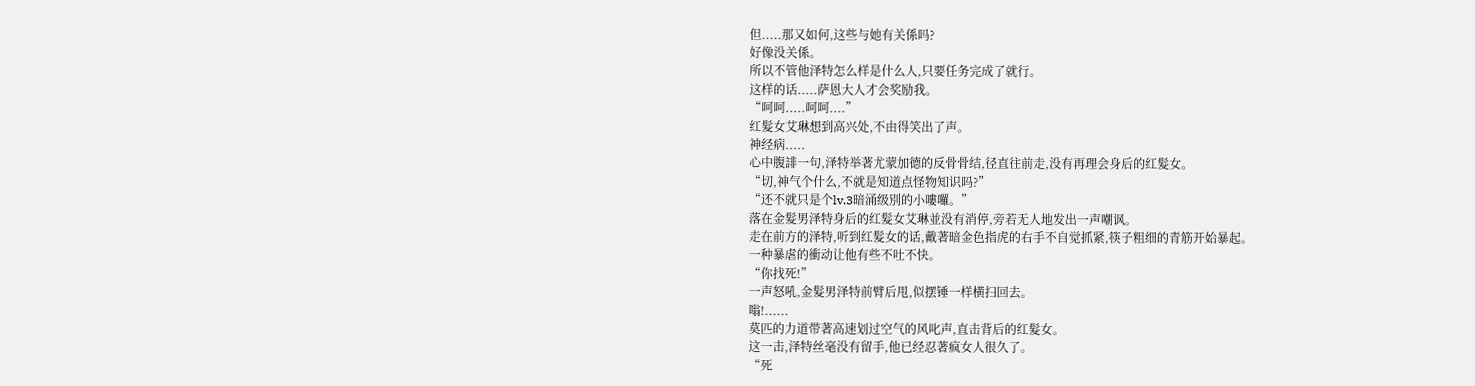但.....那又如何,这些与她有关係吗?
好像没关係。
所以不管他泽特怎么样是什么人,只要任务完成了就行。
这样的话.....萨恩大人才会奖励我。
“呵呵.....呵呵....”
红髮女艾琳想到高兴处,不由得笑出了声。
神经病.....
心中腹誹一句,泽特举著尤蒙加德的反骨骨结,径直往前走,没有再理会身后的红髮女。
“切,神气个什么,不就是知道点怪物知识吗?”
“还不就只是个lv.3暗涌级別的小嘍囉。”
落在金髮男泽特身后的红髮女艾琳並没有消停,旁若无人地发出一声嘲讽。
走在前方的泽特,听到红髮女的话,戴著暗金色指虎的右手不自觉抓紧,筷子粗细的青筋开始暴起。
一种暴虐的衝动让他有些不吐不快。
“你找死!”
一声怒吼,金髮男泽特前臂后甩,似摆锤一样横扫回去。
嗡!......
莫匹的力道带著高速划过空气的风叱声,直击背后的红髮女。
这一击,泽特丝毫没有留手,他已经忍著疯女人很久了。
“死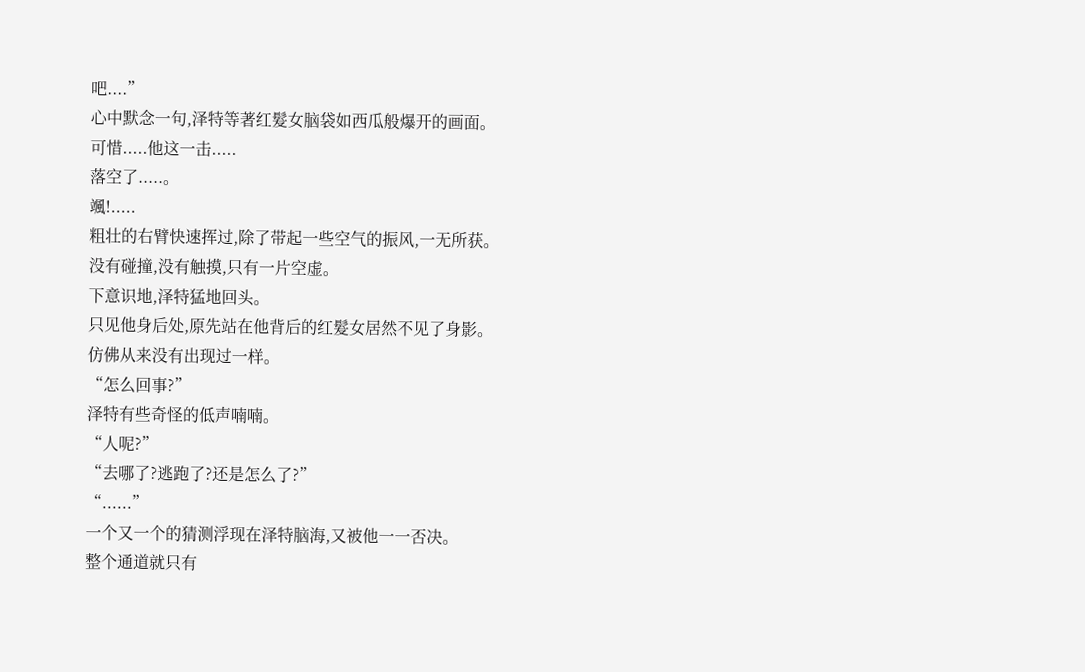吧....”
心中默念一句,泽特等著红髮女脑袋如西瓜般爆开的画面。
可惜.....他这一击.....
落空了.....。
颯!.....
粗壮的右臂快速挥过,除了带起一些空气的振风,一无所获。
没有碰撞,没有触摸,只有一片空虚。
下意识地,泽特猛地回头。
只见他身后处,原先站在他背后的红髮女居然不见了身影。
仿佛从来没有出现过一样。
“怎么回事?”
泽特有些奇怪的低声喃喃。
“人呢?”
“去哪了?逃跑了?还是怎么了?”
“......”
一个又一个的猜测浮现在泽特脑海,又被他一一否决。
整个通道就只有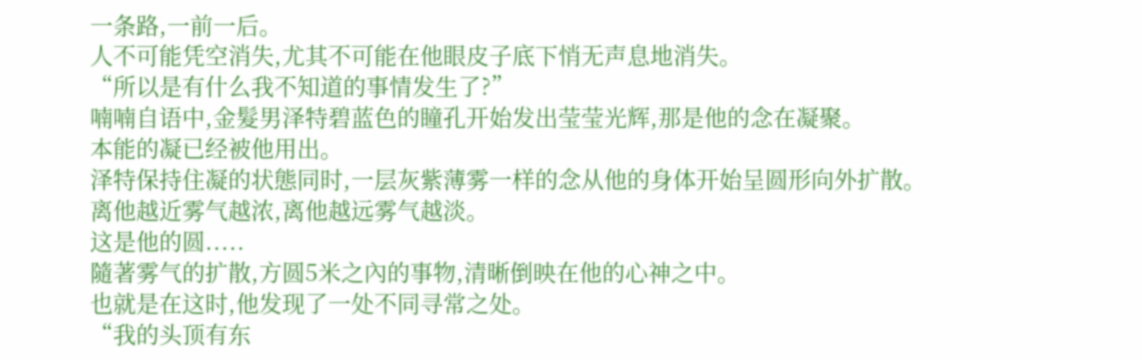一条路,一前一后。
人不可能凭空消失,尤其不可能在他眼皮子底下悄无声息地消失。
“所以是有什么我不知道的事情发生了?”
喃喃自语中,金髮男泽特碧蓝色的瞳孔开始发出莹莹光辉,那是他的念在凝聚。
本能的凝已经被他用出。
泽特保持住凝的状態同时,一层灰紫薄雾一样的念从他的身体开始呈圆形向外扩散。
离他越近雾气越浓,离他越远雾气越淡。
这是他的圆.....
隨著雾气的扩散,方圆5米之內的事物,清晰倒映在他的心神之中。
也就是在这时,他发现了一处不同寻常之处。
“我的头顶有东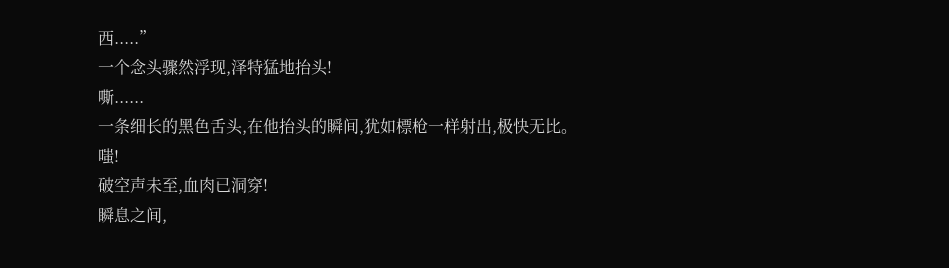西.....”
一个念头骤然浮现,泽特猛地抬头!
嘶......
一条细长的黑色舌头,在他抬头的瞬间,犹如標枪一样射出,极快无比。
嗤!
破空声未至,血肉已洞穿!
瞬息之间,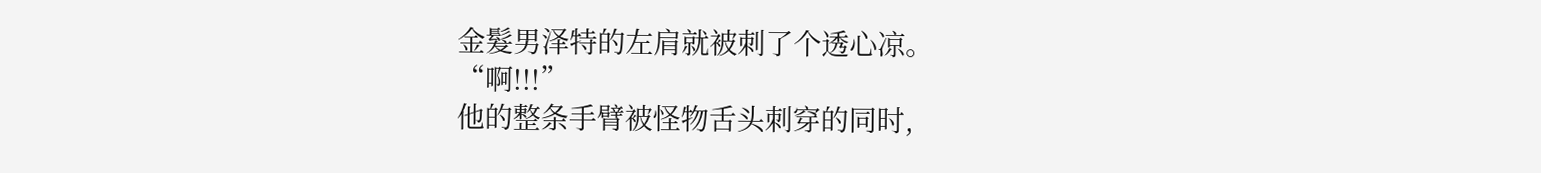金髮男泽特的左肩就被刺了个透心凉。
“啊!!!”
他的整条手臂被怪物舌头刺穿的同时,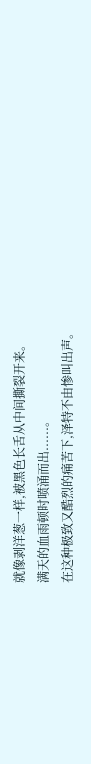就像剥洋葱一样,被黑色长舌从中间撕裂开来。
满天的血雨顿时喷涌而出......。
在这种极致又酷烈的痛苦下,泽特不由惨叫出声。